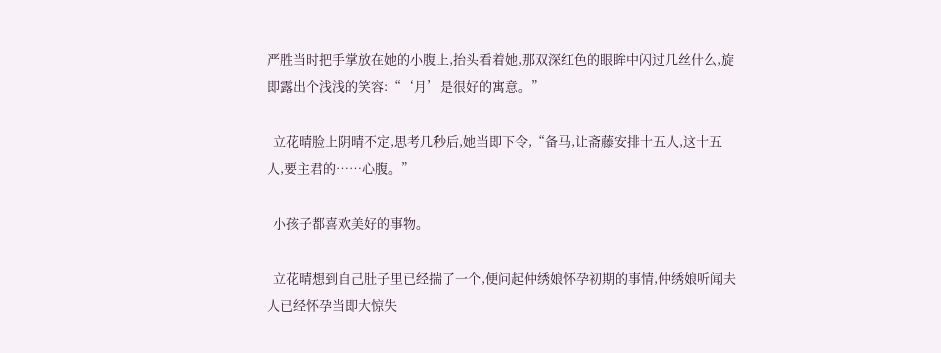严胜当时把手掌放在她的小腹上,抬头看着她,那双深红色的眼眸中闪过几丝什么,旋即露出个浅浅的笑容:“‘月’是很好的寓意。”

  立花晴脸上阴晴不定,思考几秒后,她当即下令,“备马,让斋藤安排十五人,这十五人,要主君的……心腹。”

  小孩子都喜欢美好的事物。

  立花晴想到自己肚子里已经揣了一个,便问起仲绣娘怀孕初期的事情,仲绣娘听闻夫人已经怀孕当即大惊失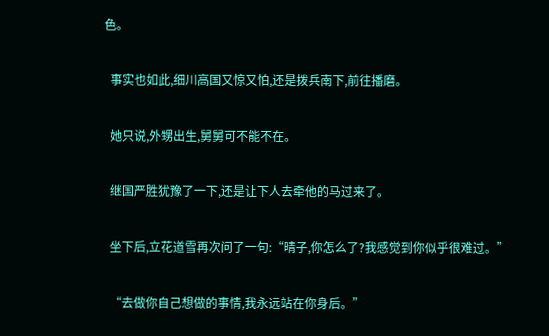色。

  事实也如此,细川高国又惊又怕,还是拨兵南下,前往播磨。

  她只说,外甥出生,舅舅可不能不在。

  继国严胜犹豫了一下,还是让下人去牵他的马过来了。

  坐下后,立花道雪再次问了一句:“晴子,你怎么了?我感觉到你似乎很难过。”

  “去做你自己想做的事情,我永远站在你身后。”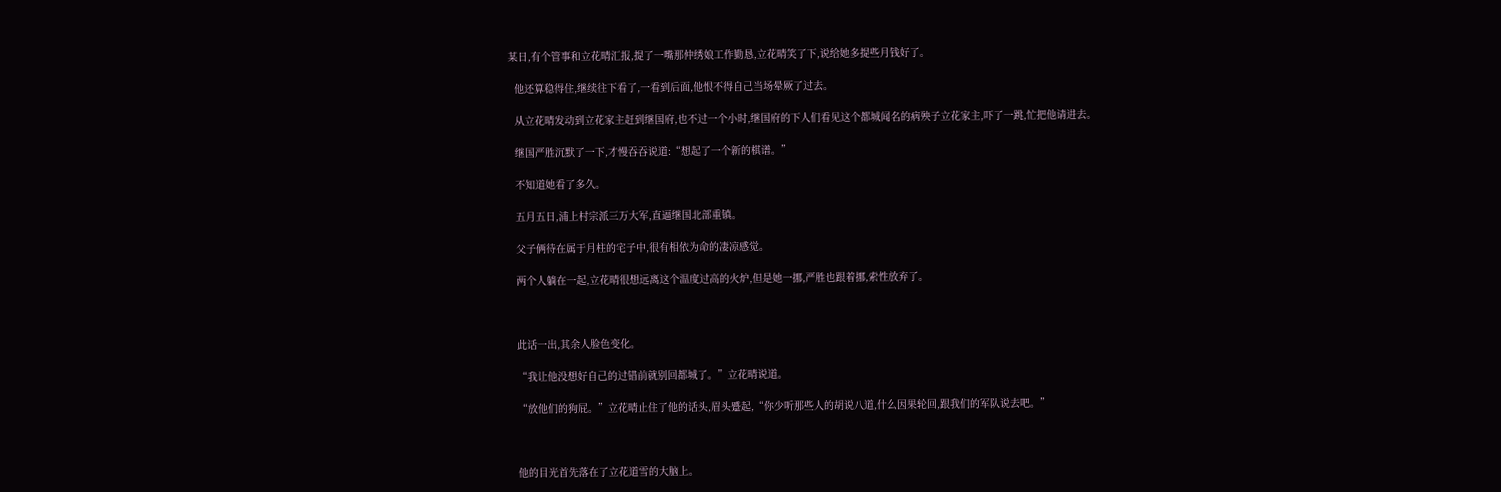某日,有个管事和立花晴汇报,提了一嘴那仲绣娘工作勤恳,立花晴笑了下,说给她多提些月钱好了。

  他还算稳得住,继续往下看了,一看到后面,他恨不得自己当场晕厥了过去。

  从立花晴发动到立花家主赶到继国府,也不过一个小时,继国府的下人们看见这个都城闻名的病殃子立花家主,吓了一跳,忙把他请进去。

  继国严胜沉默了一下,才慢吞吞说道:“想起了一个新的棋谱。”

  不知道她看了多久。

  五月五日,浦上村宗派三万大军,直逼继国北部重镇。

  父子俩待在属于月柱的宅子中,很有相依为命的凄凉感觉。

  两个人躺在一起,立花晴很想远离这个温度过高的火炉,但是她一挪,严胜也跟着挪,索性放弃了。



  此话一出,其余人脸色变化。

  “我让他没想好自己的过错前就别回都城了。”立花晴说道。

  “放他们的狗屁。”立花晴止住了他的话头,眉头蹙起,“你少听那些人的胡说八道,什么因果轮回,跟我们的军队说去吧。”



  他的目光首先落在了立花道雪的大脑上。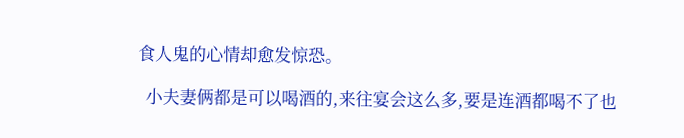食人鬼的心情却愈发惊恐。

  小夫妻俩都是可以喝酒的,来往宴会这么多,要是连酒都喝不了也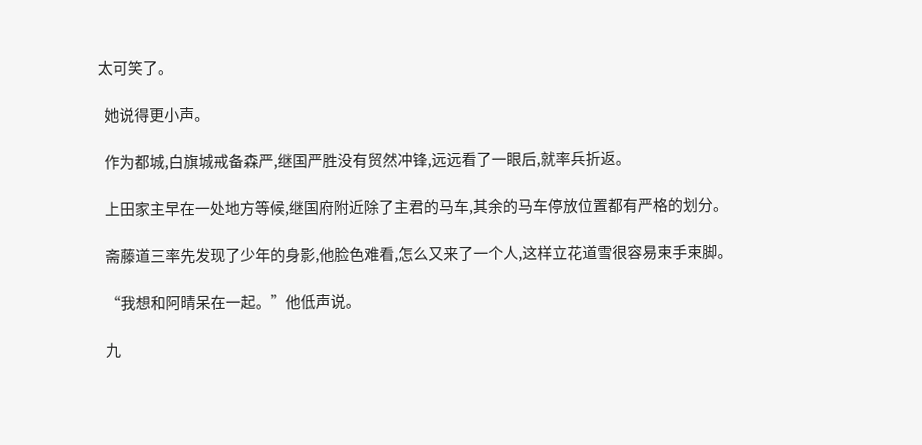太可笑了。

  她说得更小声。

  作为都城,白旗城戒备森严,继国严胜没有贸然冲锋,远远看了一眼后,就率兵折返。

  上田家主早在一处地方等候,继国府附近除了主君的马车,其余的马车停放位置都有严格的划分。

  斋藤道三率先发现了少年的身影,他脸色难看,怎么又来了一个人,这样立花道雪很容易束手束脚。

  “我想和阿晴呆在一起。”他低声说。

  九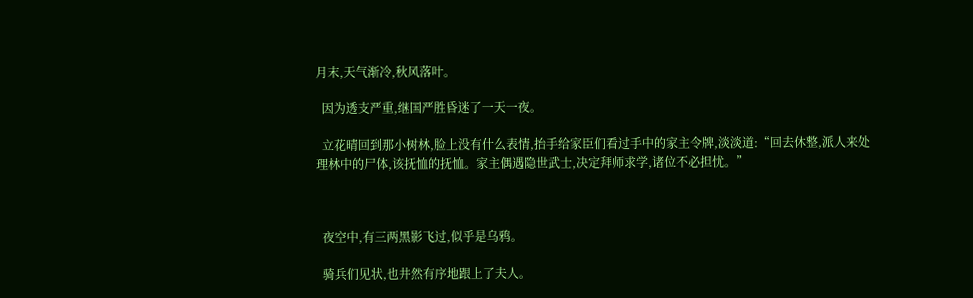月末,天气渐冷,秋风落叶。

  因为透支严重,继国严胜昏迷了一天一夜。

  立花晴回到那小树林,脸上没有什么表情,抬手给家臣们看过手中的家主令牌,淡淡道:“回去休整,派人来处理林中的尸体,该抚恤的抚恤。家主偶遇隐世武士,决定拜师求学,诸位不必担忧。”



  夜空中,有三两黑影飞过,似乎是乌鸦。

  骑兵们见状,也井然有序地跟上了夫人。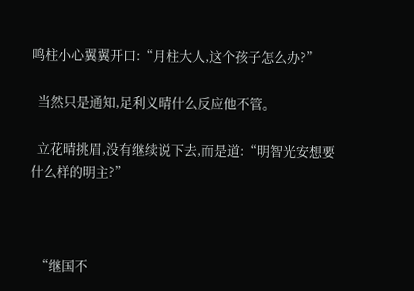鸣柱小心翼翼开口:“月柱大人,这个孩子怎么办?”

  当然只是通知,足利义晴什么反应他不管。

  立花晴挑眉,没有继续说下去,而是道:“明智光安想要什么样的明主?”



  “继国不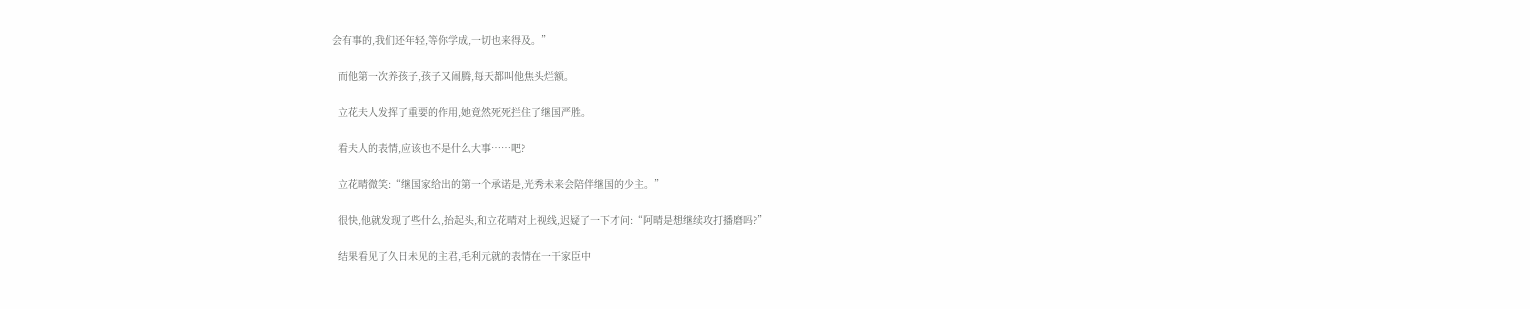会有事的,我们还年轻,等你学成,一切也来得及。”

  而他第一次养孩子,孩子又闹腾,每天都叫他焦头烂额。

  立花夫人发挥了重要的作用,她竟然死死拦住了继国严胜。

  看夫人的表情,应该也不是什么大事……吧?

  立花晴微笑:“继国家给出的第一个承诺是,光秀未来会陪伴继国的少主。”

  很快,他就发现了些什么,抬起头,和立花晴对上视线,迟疑了一下才问:“阿晴是想继续攻打播磨吗?”

  结果看见了久日未见的主君,毛利元就的表情在一干家臣中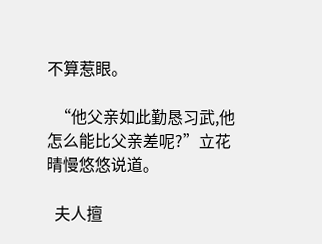不算惹眼。

  “他父亲如此勤恳习武,他怎么能比父亲差呢?”立花晴慢悠悠说道。

  夫人擅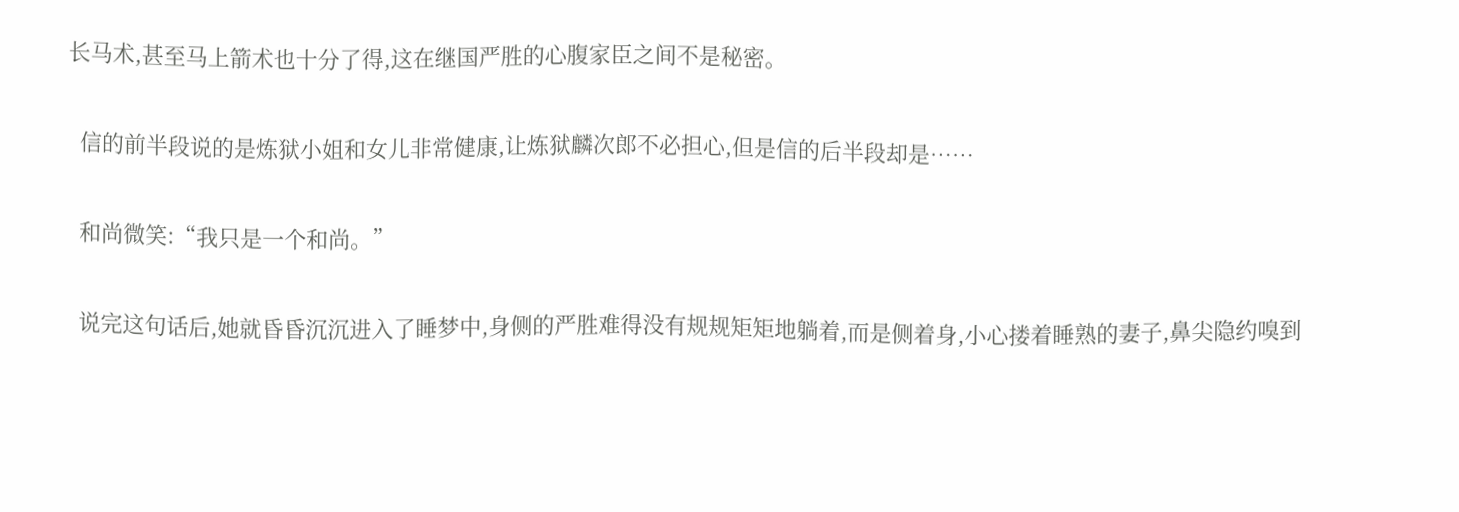长马术,甚至马上箭术也十分了得,这在继国严胜的心腹家臣之间不是秘密。

  信的前半段说的是炼狱小姐和女儿非常健康,让炼狱麟次郎不必担心,但是信的后半段却是……

  和尚微笑:“我只是一个和尚。”

  说完这句话后,她就昏昏沉沉进入了睡梦中,身侧的严胜难得没有规规矩矩地躺着,而是侧着身,小心搂着睡熟的妻子,鼻尖隐约嗅到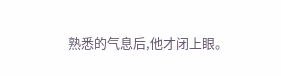熟悉的气息后,他才闭上眼。